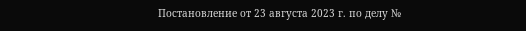Постановление от 23 августа 2023 г. по делу №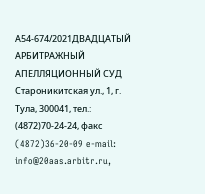А54-674/2021ДВАДЦАТЫЙ АРБИТРАЖНЫЙ АПЕЛЛЯЦИОННЫЙ СУД Староникитская ул., 1, г. Тула, 300041, тел.: (4872)70-24-24, факс (4872)36-20-09 e-mail: info@20aas.arbitr.ru,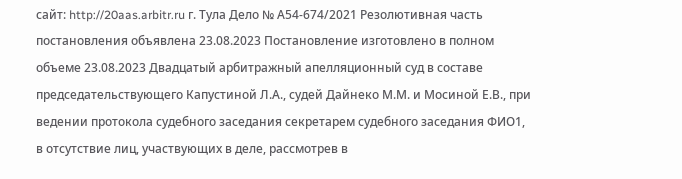сайт: http://20aas.arbitr.ru г. Тула Дело № А54-674/2021 Резолютивная часть постановления объявлена 23.08.2023 Постановление изготовлено в полном объеме 23.08.2023 Двадцатый арбитражный апелляционный суд в составе председательствующего Капустиной Л.А., судей Дайнеко М.М. и Мосиной Е.В., при ведении протокола судебного заседания секретарем судебного заседания ФИО1, в отсутствие лиц, участвующих в деле, рассмотрев в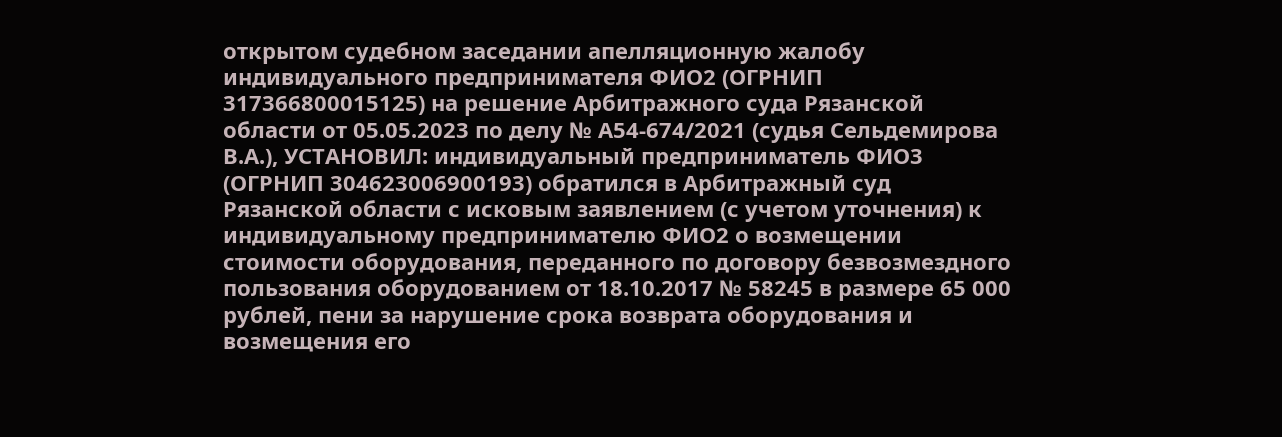открытом судебном заседании апелляционную жалобу индивидуального предпринимателя ФИО2 (ОГРНИП 317366800015125) на решение Арбитражного суда Рязанской области от 05.05.2023 по делу № А54-674/2021 (судья Сельдемирова В.А.), УСТАНОВИЛ: индивидуальный предприниматель ФИО3 (ОГРНИП 304623006900193) обратился в Арбитражный суд Рязанской области с исковым заявлением (с учетом уточнения) к индивидуальному предпринимателю ФИО2 о возмещении стоимости оборудования, переданного по договору безвозмездного пользования оборудованием от 18.10.2017 № 58245 в размере 65 000 рублей, пени за нарушение срока возврата оборудования и возмещения его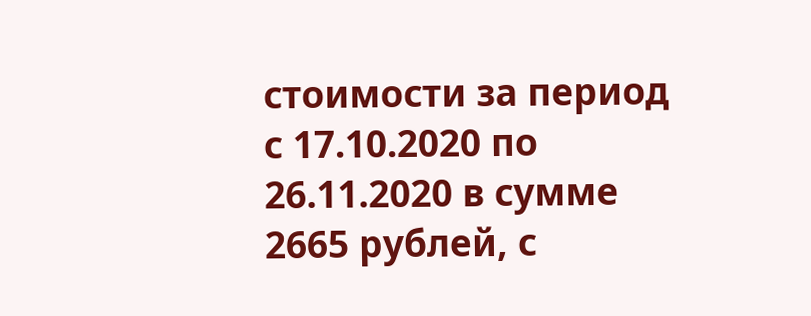стоимости за период с 17.10.2020 по 26.11.2020 в сумме 2665 рублей, с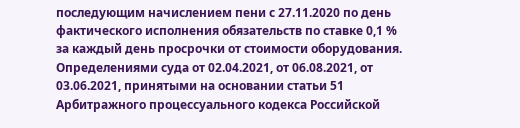последующим начислением пени с 27.11.2020 по день фактического исполнения обязательств по ставке 0,1 % за каждый день просрочки от стоимости оборудования. Определениями суда от 02.04.2021, от 06.08.2021, от 03.06.2021, принятыми на основании статьи 51 Арбитражного процессуального кодекса Российской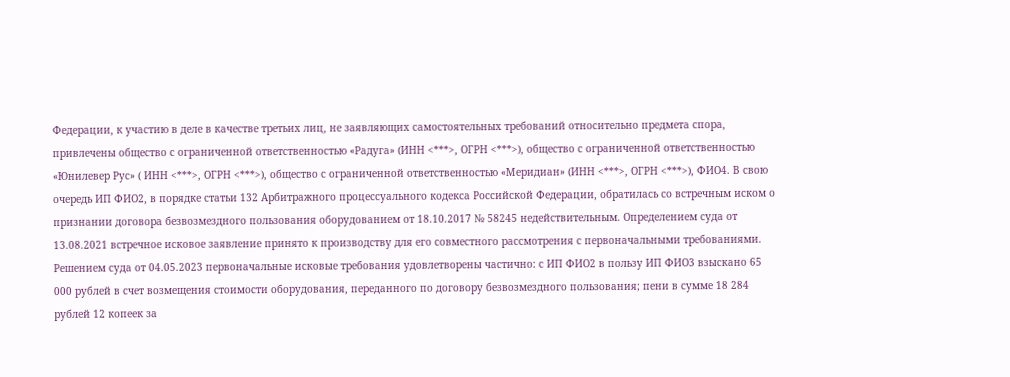Федерации, к участию в деле в качестве третьих лиц, не заявляющих самостоятельных требований относительно предмета спора, привлечены общество с ограниченной ответственностью «Радуга» (ИНН <***>, ОГРН <***>), общество с ограниченной ответственностью «Юнилевер Рус» ( ИНН <***>, ОГРН <***>), общество с ограниченной ответственностью «Меридиан» (ИНН <***>, ОГРН <***>), ФИО4. В свою очередь ИП ФИО2, в порядке статьи 132 Арбитражного процессуального кодекса Российской Федерации, обратилась со встречным иском о признании договора безвозмездного пользования оборудованием от 18.10.2017 № 58245 недействительным. Определением суда от 13.08.2021 встречное исковое заявление принято к производству для его совместного рассмотрения с первоначальными требованиями. Решением суда от 04.05.2023 первоначальные исковые требования удовлетворены частично: с ИП ФИО2 в пользу ИП ФИО3 взыскано 65 000 рублей в счет возмещения стоимости оборудования, переданного по договору безвозмездного пользования; пени в сумме 18 284 рублей 12 копеек за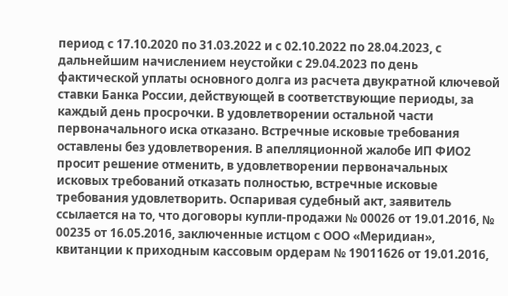период с 17.10.2020 по 31.03.2022 и с 02.10.2022 по 28.04.2023, с дальнейшим начислением неустойки с 29.04.2023 по день фактической уплаты основного долга из расчета двукратной ключевой ставки Банка России, действующей в соответствующие периоды, за каждый день просрочки. В удовлетворении остальной части первоначального иска отказано. Встречные исковые требования оставлены без удовлетворения. В апелляционной жалобе ИП ФИО2 просит решение отменить, в удовлетворении первоначальных исковых требований отказать полностью, встречные исковые требования удовлетворить. Оспаривая судебный акт, заявитель ссылается на то, что договоры купли-продажи № 00026 от 19.01.2016, № 00235 от 16.05.2016, заключенные истцом с ООО «Меридиан», квитанции к приходным кассовым ордерам № 19011626 от 19.01.2016,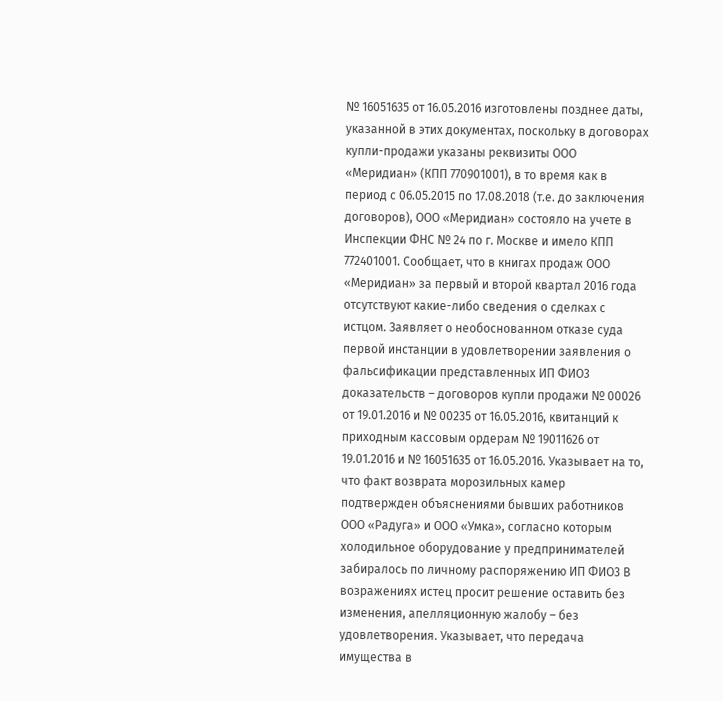№ 16051635 от 16.05.2016 изготовлены позднее даты, указанной в этих документах, поскольку в договорах купли-продажи указаны реквизиты ООО «Меридиан» (КПП 770901001), в то время как в период с 06.05.2015 по 17.08.2018 (т.е. до заключения договоров), ООО «Меридиан» состояло на учете в Инспекции ФНС № 24 по г. Москве и имело КПП 772401001. Сообщает, что в книгах продаж ООО «Меридиан» за первый и второй квартал 2016 года отсутствуют какие-либо сведения о сделках с истцом. Заявляет о необоснованном отказе суда первой инстанции в удовлетворении заявления о фальсификации представленных ИП ФИО3 доказательств – договоров купли продажи № 00026 от 19.01.2016 и № 00235 от 16.05.2016, квитанций к приходным кассовым ордерам № 19011626 от 19.01.2016 и № 16051635 от 16.05.2016. Указывает на то, что факт возврата морозильных камер подтвержден объяснениями бывших работников ООО «Радуга» и ООО «Умка», согласно которым холодильное оборудование у предпринимателей забиралось по личному распоряжению ИП ФИО3 В возражениях истец просит решение оставить без изменения, апелляционную жалобу – без удовлетворения. Указывает, что передача имущества в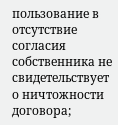пользование в отсутствие согласия собственника не свидетельствует о ничтожности договора;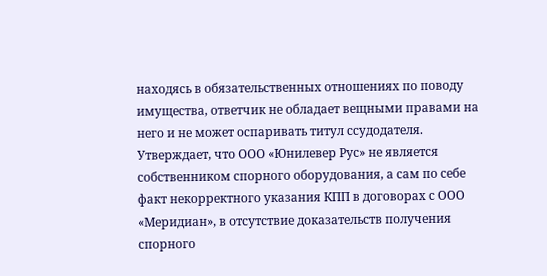находясь в обязательственных отношениях по поводу имущества, ответчик не обладает вещными правами на него и не может оспаривать титул ссудодателя. Утверждает, что ООО «Юнилевер Рус» не является собственником спорного оборудования, а сам по себе факт некорректного указания КПП в договорах с ООО «Меридиан», в отсутствие доказательств получения спорного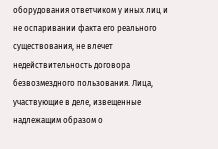оборудования ответчиком у иных лиц и не оспаривании факта его реального существования, не влечет недействительность договора безвозмездного пользования. Лица, участвующие в деле, извещенные надлежащим образом о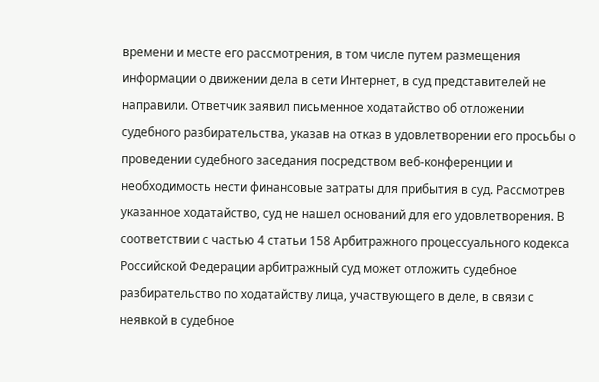времени и месте его рассмотрения, в том числе путем размещения информации о движении дела в сети Интернет, в суд представителей не направили. Ответчик заявил письменное ходатайство об отложении судебного разбирательства, указав на отказ в удовлетворении его просьбы о проведении судебного заседания посредством веб-конференции и необходимость нести финансовые затраты для прибытия в суд. Рассмотрев указанное ходатайство, суд не нашел оснований для его удовлетворения. В соответствии с частью 4 статьи 158 Арбитражного процессуального кодекса Российской Федерации арбитражный суд может отложить судебное разбирательство по ходатайству лица, участвующего в деле, в связи с неявкой в судебное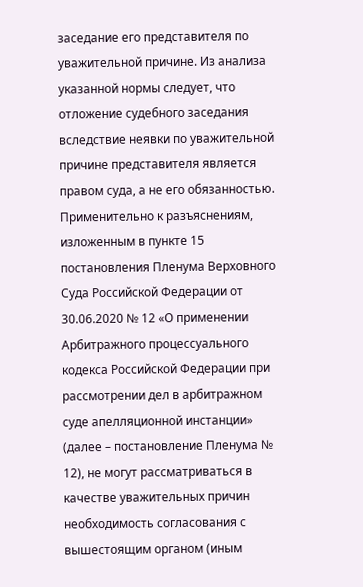заседание его представителя по уважительной причине. Из анализа указанной нормы следует, что отложение судебного заседания вследствие неявки по уважительной причине представителя является правом суда, а не его обязанностью. Применительно к разъяснениям, изложенным в пункте 15 постановления Пленума Верховного Суда Российской Федерации от 30.06.2020 № 12 «О применении Арбитражного процессуального кодекса Российской Федерации при рассмотрении дел в арбитражном суде апелляционной инстанции» (далее – постановление Пленума № 12), не могут рассматриваться в качестве уважительных причин необходимость согласования с вышестоящим органом (иным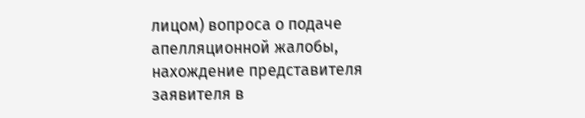лицом) вопроса о подаче апелляционной жалобы, нахождение представителя заявителя в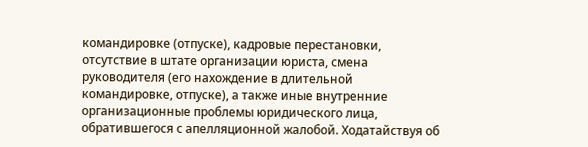командировке (отпуске), кадровые перестановки, отсутствие в штате организации юриста, смена руководителя (его нахождение в длительной командировке, отпуске), а также иные внутренние организационные проблемы юридического лица, обратившегося с апелляционной жалобой. Ходатайствуя об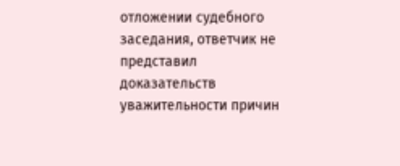отложении судебного заседания, ответчик не представил доказательств уважительности причин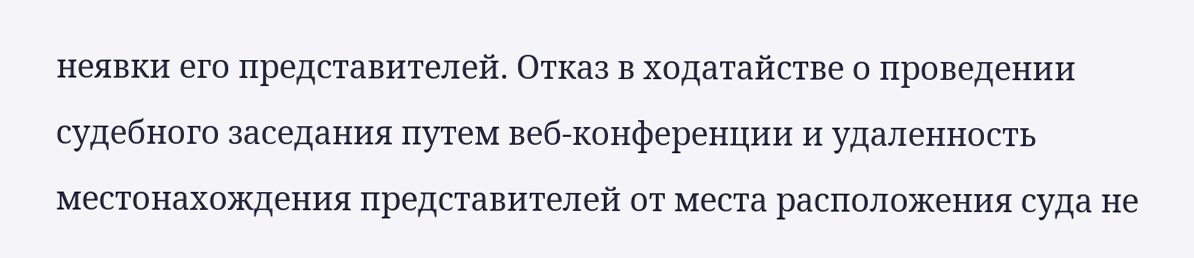неявки его представителей. Отказ в ходатайстве о проведении судебного заседания путем веб-конференции и удаленность местонахождения представителей от места расположения суда не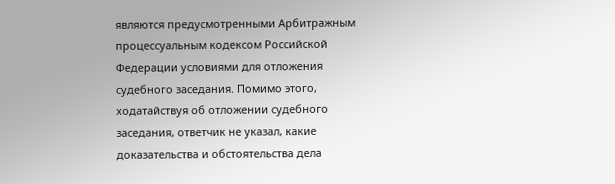являются предусмотренными Арбитражным процессуальным кодексом Российской Федерации условиями для отложения судебного заседания. Помимо этого, ходатайствуя об отложении судебного заседания, ответчик не указал, какие доказательства и обстоятельства дела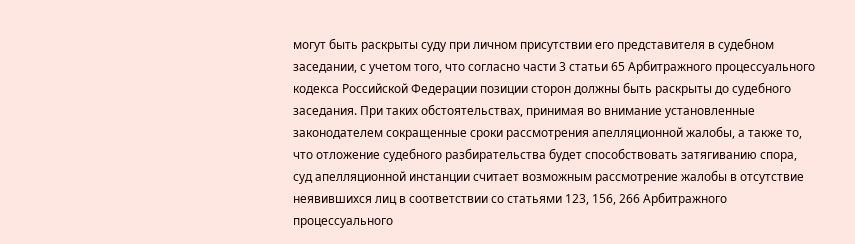могут быть раскрыты суду при личном присутствии его представителя в судебном заседании, с учетом того, что согласно части 3 статьи 65 Арбитражного процессуального кодекса Российской Федерации позиции сторон должны быть раскрыты до судебного заседания. При таких обстоятельствах, принимая во внимание установленные законодателем сокращенные сроки рассмотрения апелляционной жалобы, а также то, что отложение судебного разбирательства будет способствовать затягиванию спора, суд апелляционной инстанции считает возможным рассмотрение жалобы в отсутствие неявившихся лиц в соответствии со статьями 123, 156, 266 Арбитражного процессуального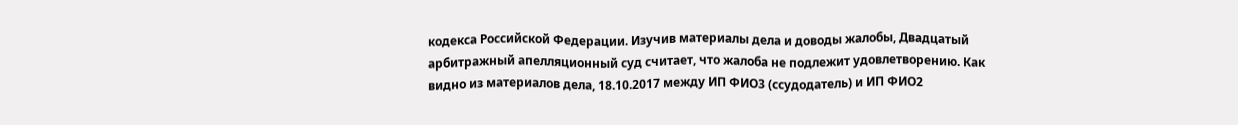кодекса Российской Федерации. Изучив материалы дела и доводы жалобы, Двадцатый арбитражный апелляционный суд считает, что жалоба не подлежит удовлетворению. Как видно из материалов дела, 18.10.2017 между ИП ФИО3 (ссудодатель) и ИП ФИО2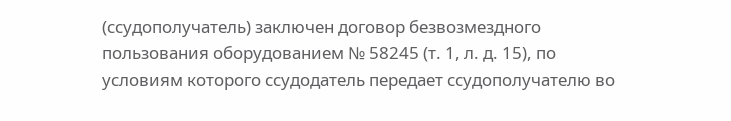(ссудополучатель) заключен договор безвозмездного пользования оборудованием № 58245 (т. 1, л. д. 15), по условиям которого ссудодатель передает ссудополучателю во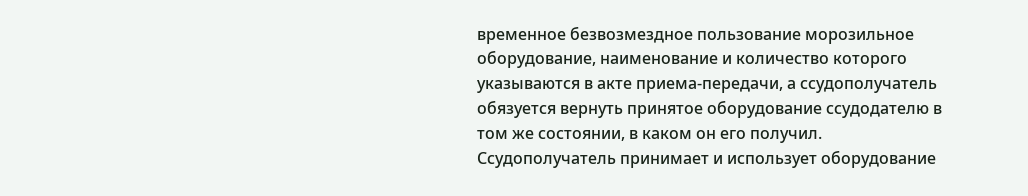временное безвозмездное пользование морозильное оборудование, наименование и количество которого указываются в акте приема-передачи, а ссудополучатель обязуется вернуть принятое оборудование ссудодателю в том же состоянии, в каком он его получил. Ссудополучатель принимает и использует оборудование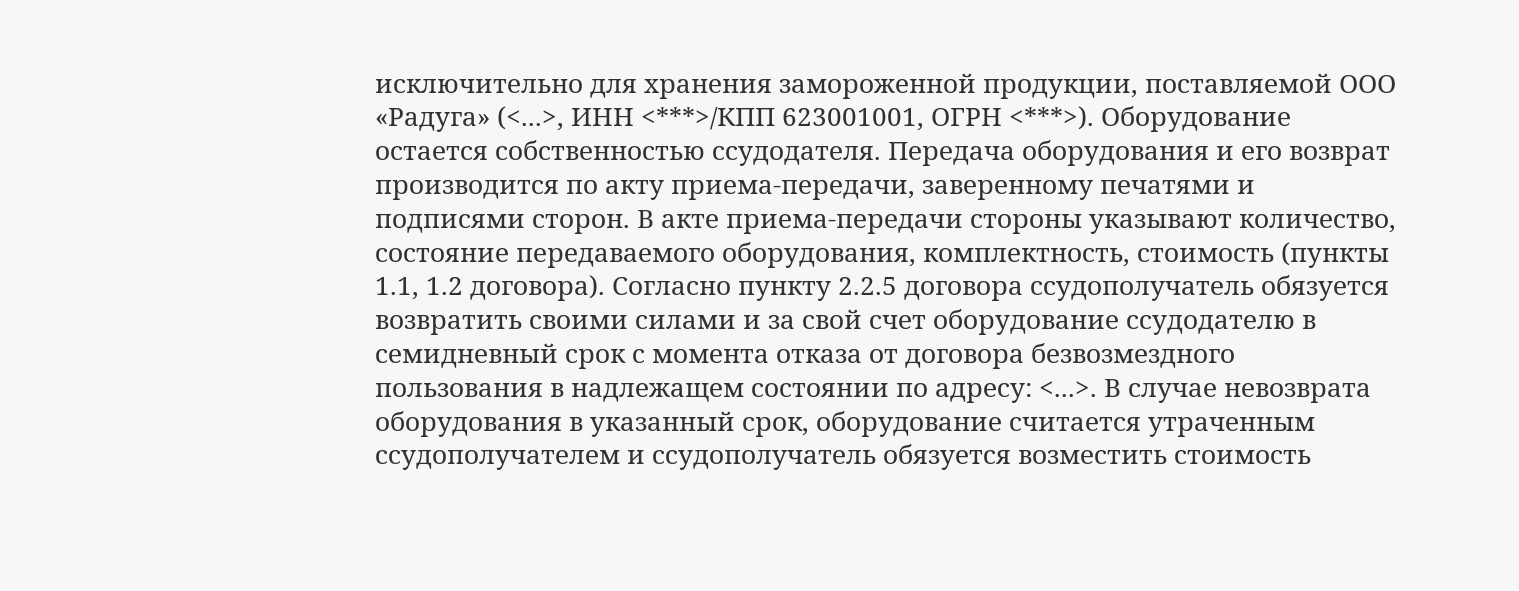исключительно для хранения замороженной продукции, поставляемой ООО «Радуга» (<...>, ИНН <***>/КПП 623001001, ОГРН <***>). Оборудование остается собственностью ссудодателя. Передача оборудования и его возврат производится по акту приема-передачи, заверенному печатями и подписями сторон. В акте приема-передачи стороны указывают количество, состояние передаваемого оборудования, комплектность, стоимость (пункты 1.1, 1.2 договора). Согласно пункту 2.2.5 договора ссудополучатель обязуется возвратить своими силами и за свой счет оборудование ссудодателю в семидневный срок с момента отказа от договора безвозмездного пользования в надлежащем состоянии по адресу: <...>. В случае невозврата оборудования в указанный срок, оборудование считается утраченным ссудополучателем и ссудополучатель обязуется возместить стоимость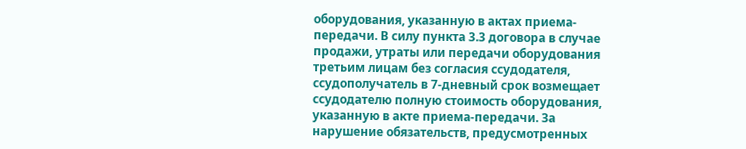оборудования, указанную в актах приема-передачи. В силу пункта 3.3 договора в случае продажи, утраты или передачи оборудования третьим лицам без согласия ссудодателя, ссудополучатель в 7-дневный срок возмещает ссудодателю полную стоимость оборудования, указанную в акте приема-передачи. За нарушение обязательств, предусмотренных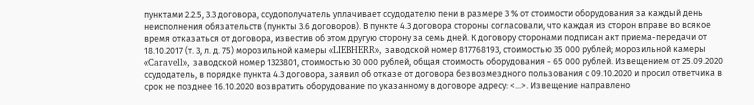пунктами 2.2.5, 3.3 договора, ссудополучатель уплачивает ссудодателю пени в размере 3 % от стоимости оборудования за каждый день неисполнения обязательств (пункты 3.6 договоров). В пункте 4.3 договора стороны согласовали, что каждая из сторон вправе во всякое время отказаться от договора, известив об этом другую сторону за семь дней. К договору сторонами подписан акт приема-передачи от 18.10.2017 (т. 3, л. д. 75) морозильной камеры «LIEBHERR», заводской номер 817768193, стоимостью 35 000 рублей; морозильной камеры «Caravell», заводской номер 1323801, стоимостью 30 000 рублей, общая стоимость оборудования - 65 000 рублей. Извещением от 25.09.2020 ссудодатель, в порядке пункта 4.3 договора, заявил об отказе от договора безвозмездного пользования с 09.10.2020 и просил ответчика в срок не позднее 16.10.2020 возвратить оборудование по указанному в договоре адресу: <...>. Извещение направлено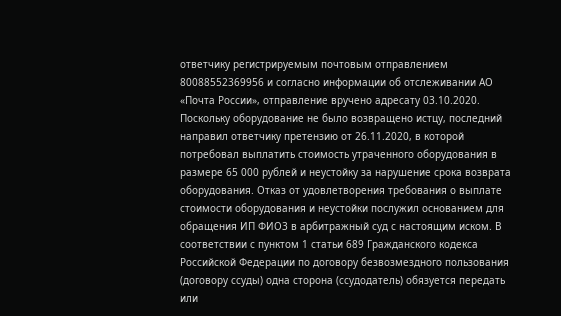ответчику регистрируемым почтовым отправлением 80088552369956 и согласно информации об отслеживании АО «Почта России», отправление вручено адресату 03.10.2020. Поскольку оборудование не было возвращено истцу, последний направил ответчику претензию от 26.11.2020, в которой потребовал выплатить стоимость утраченного оборудования в размере 65 000 рублей и неустойку за нарушение срока возврата оборудования. Отказ от удовлетворения требования о выплате стоимости оборудования и неустойки послужил основанием для обращения ИП ФИО3 в арбитражный суд с настоящим иском. В соответствии с пунктом 1 статьи 689 Гражданского кодекса Российской Федерации по договору безвозмездного пользования (договору ссуды) одна сторона (ссудодатель) обязуется передать или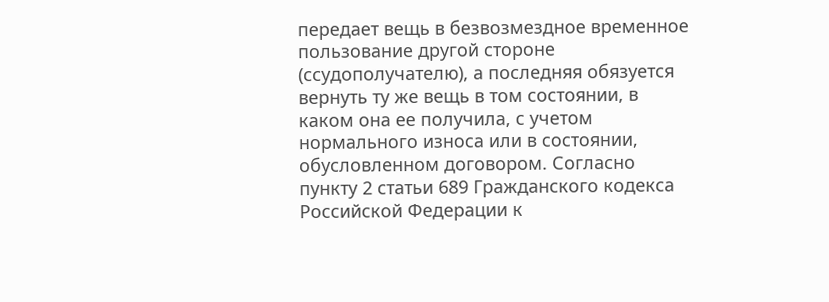передает вещь в безвозмездное временное пользование другой стороне (ссудополучателю), а последняя обязуется вернуть ту же вещь в том состоянии, в каком она ее получила, с учетом нормального износа или в состоянии, обусловленном договором. Согласно пункту 2 статьи 689 Гражданского кодекса Российской Федерации к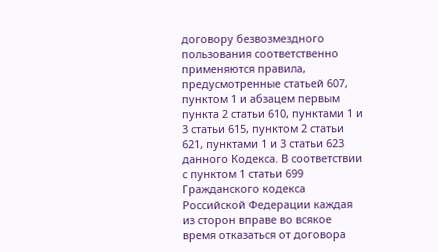договору безвозмездного пользования соответственно применяются правила, предусмотренные статьей 607, пунктом 1 и абзацем первым пункта 2 статьи 610, пунктами 1 и 3 статьи 615, пунктом 2 статьи 621, пунктами 1 и 3 статьи 623 данного Кодекса. В соответствии с пунктом 1 статьи 699 Гражданского кодекса Российской Федерации каждая из сторон вправе во всякое время отказаться от договора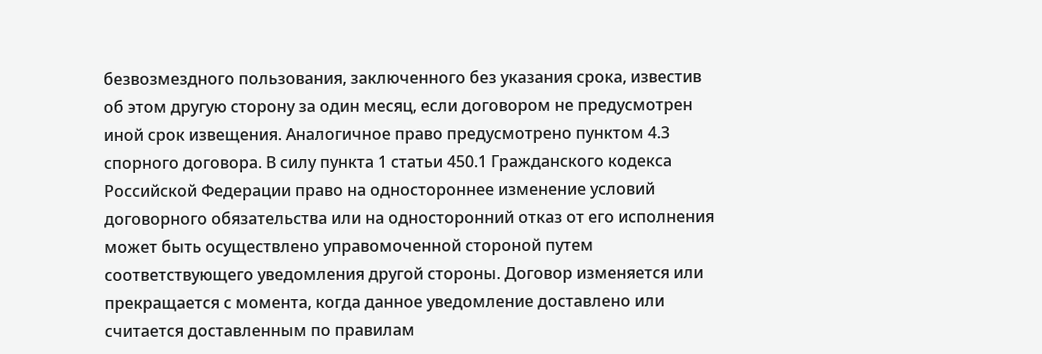безвозмездного пользования, заключенного без указания срока, известив об этом другую сторону за один месяц, если договором не предусмотрен иной срок извещения. Аналогичное право предусмотрено пунктом 4.3 спорного договора. В силу пункта 1 статьи 450.1 Гражданского кодекса Российской Федерации право на одностороннее изменение условий договорного обязательства или на односторонний отказ от его исполнения может быть осуществлено управомоченной стороной путем соответствующего уведомления другой стороны. Договор изменяется или прекращается с момента, когда данное уведомление доставлено или считается доставленным по правилам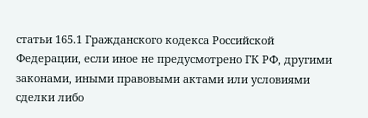статьи 165.1 Гражданского кодекса Российской Федерации, если иное не предусмотрено ГК РФ, другими законами, иными правовыми актами или условиями сделки либо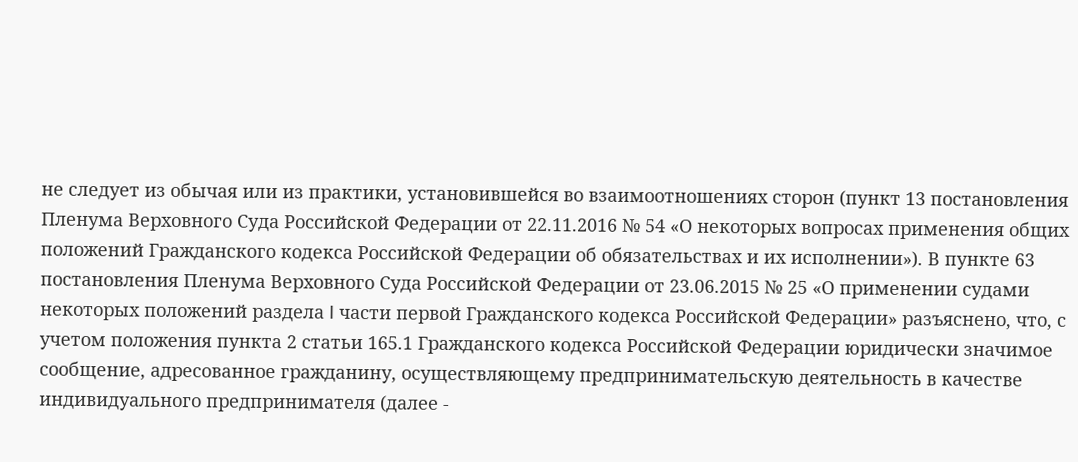не следует из обычая или из практики, установившейся во взаимоотношениях сторон (пункт 13 постановления Пленума Верховного Суда Российской Федерации от 22.11.2016 № 54 «О некоторых вопросах применения общих положений Гражданского кодекса Российской Федерации об обязательствах и их исполнении»). В пункте 63 постановления Пленума Верховного Суда Российской Федерации от 23.06.2015 № 25 «О применении судами некоторых положений раздела I части первой Гражданского кодекса Российской Федерации» разъяснено, что, с учетом положения пункта 2 статьи 165.1 Гражданского кодекса Российской Федерации юридически значимое сообщение, адресованное гражданину, осуществляющему предпринимательскую деятельность в качестве индивидуального предпринимателя (далее -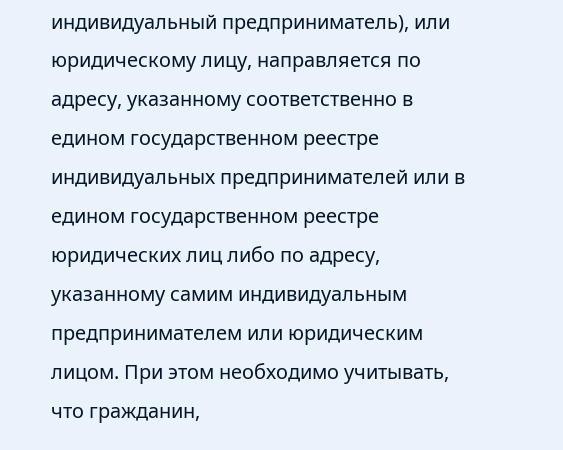индивидуальный предприниматель), или юридическому лицу, направляется по адресу, указанному соответственно в едином государственном реестре индивидуальных предпринимателей или в едином государственном реестре юридических лиц либо по адресу, указанному самим индивидуальным предпринимателем или юридическим лицом. При этом необходимо учитывать, что гражданин,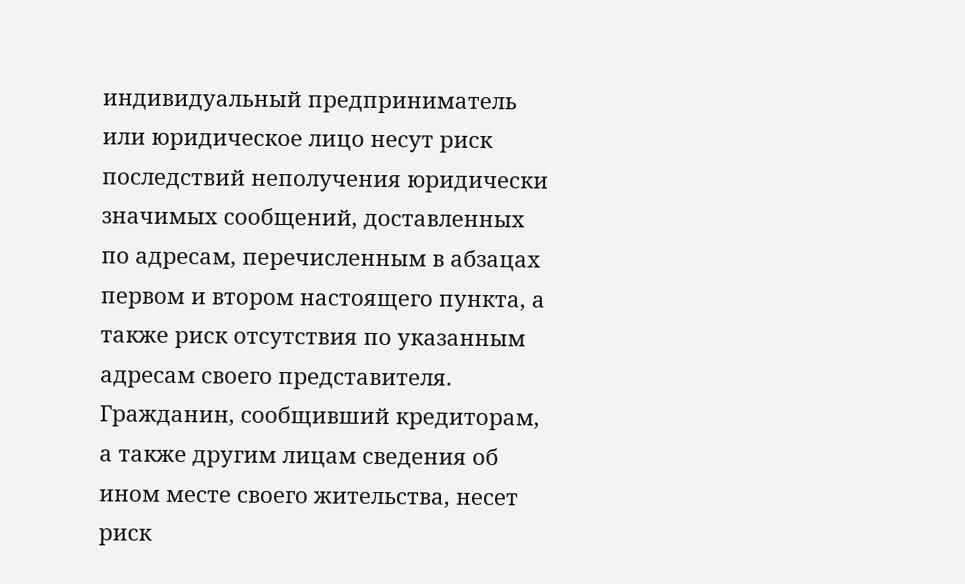индивидуальный предприниматель или юридическое лицо несут риск последствий неполучения юридически значимых сообщений, доставленных по адресам, перечисленным в абзацах первом и втором настоящего пункта, а также риск отсутствия по указанным адресам своего представителя. Гражданин, сообщивший кредиторам, а также другим лицам сведения об ином месте своего жительства, несет риск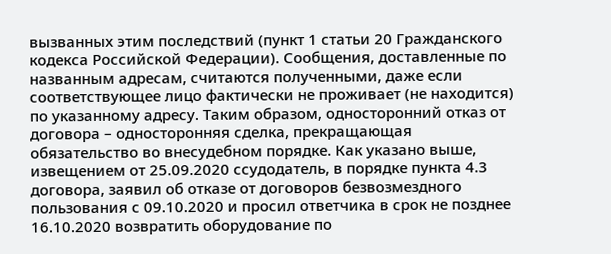вызванных этим последствий (пункт 1 статьи 20 Гражданского кодекса Российской Федерации). Сообщения, доставленные по названным адресам, считаются полученными, даже если соответствующее лицо фактически не проживает (не находится) по указанному адресу. Таким образом, односторонний отказ от договора – односторонняя сделка, прекращающая обязательство во внесудебном порядке. Как указано выше, извещением от 25.09.2020 ссудодатель, в порядке пункта 4.3 договора, заявил об отказе от договоров безвозмездного пользования с 09.10.2020 и просил ответчика в срок не позднее 16.10.2020 возвратить оборудование по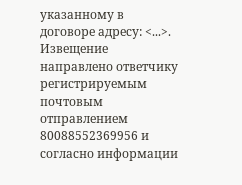указанному в договоре адресу: <...>. Извещение направлено ответчику регистрируемым почтовым отправлением 80088552369956 и согласно информации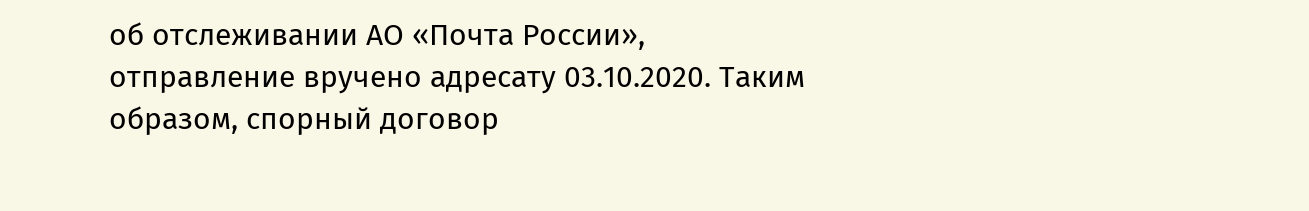об отслеживании АО «Почта России», отправление вручено адресату 03.10.2020. Таким образом, спорный договор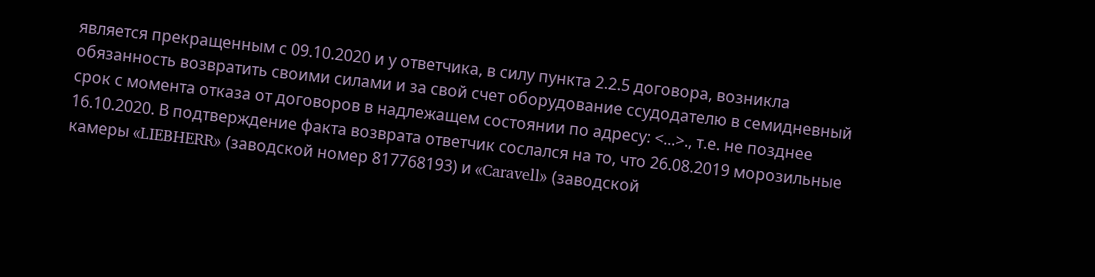является прекращенным с 09.10.2020 и у ответчика, в силу пункта 2.2.5 договора, возникла обязанность возвратить своими силами и за свой счет оборудование ссудодателю в семидневный срок с момента отказа от договоров в надлежащем состоянии по адресу: <...>., т.е. не позднее 16.10.2020. В подтверждение факта возврата ответчик сослался на то, что 26.08.2019 морозильные камеры «LIEBHERR» (заводской номер 817768193) и «Caravell» (заводской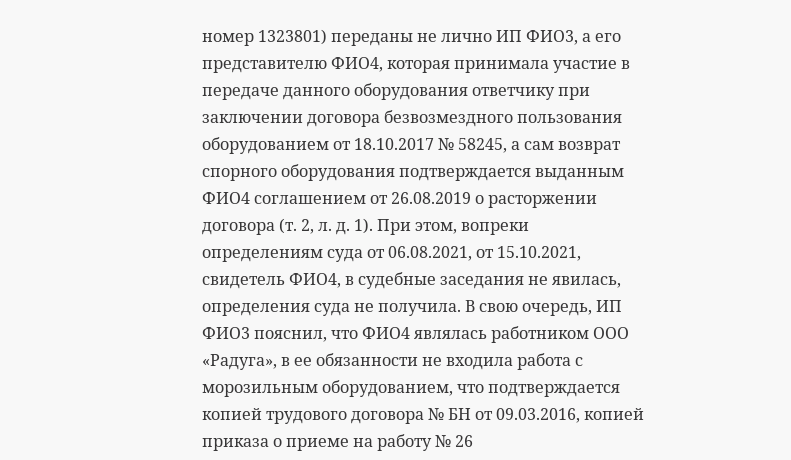номер 1323801) переданы не лично ИП ФИО3, а его представителю ФИО4, которая принимала участие в передаче данного оборудования ответчику при заключении договора безвозмездного пользования оборудованием от 18.10.2017 № 58245, а сам возврат спорного оборудования подтверждается выданным ФИО4 соглашением от 26.08.2019 о расторжении договора (т. 2, л. д. 1). При этом, вопреки определениям суда от 06.08.2021, от 15.10.2021, свидетель ФИО4, в судебные заседания не явилась, определения суда не получила. В свою очередь, ИП ФИО3 пояснил, что ФИО4 являлась работником ООО «Радуга», в ее обязанности не входила работа с морозильным оборудованием, что подтверждается копией трудового договора № БН от 09.03.2016, копией приказа о приеме на работу № 26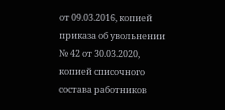от 09.03.2016, копией приказа об увольнении № 42 от 30.03.2020, копией списочного состава работников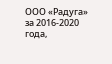ООО «Радуга» за 2016-2020 года,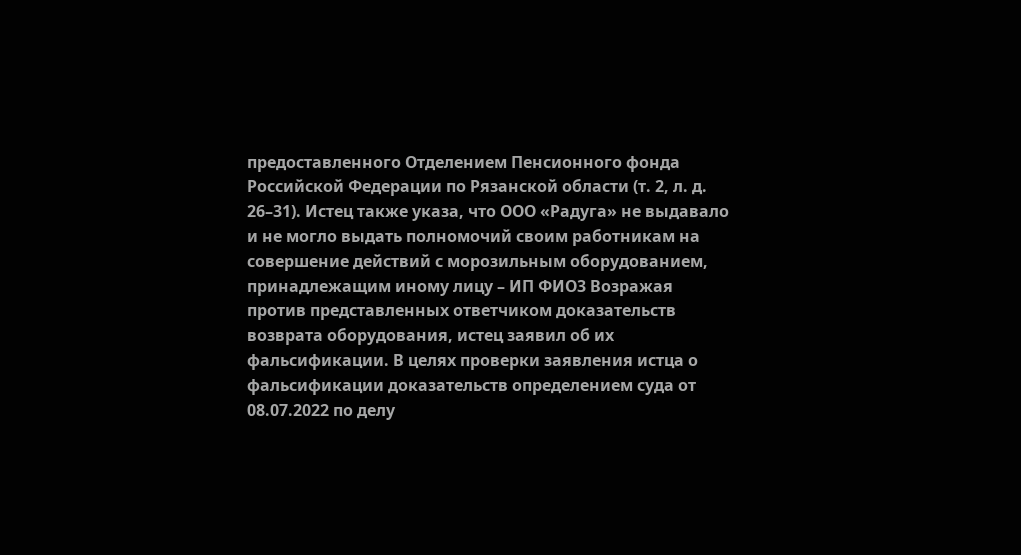предоставленного Отделением Пенсионного фонда Российской Федерации по Рязанской области (т. 2, л. д. 26–31). Истец также указа, что ООО «Радуга» не выдавало и не могло выдать полномочий своим работникам на совершение действий с морозильным оборудованием, принадлежащим иному лицу – ИП ФИО3 Возражая против представленных ответчиком доказательств возврата оборудования, истец заявил об их фальсификации. В целях проверки заявления истца о фальсификации доказательств определением суда от 08.07.2022 по делу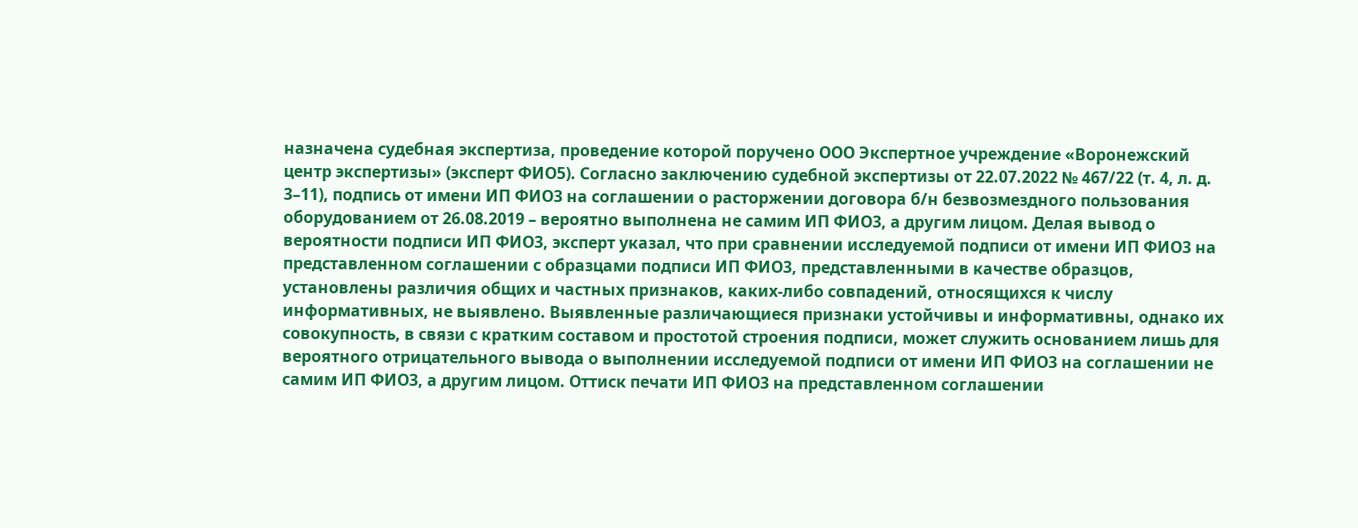назначена судебная экспертиза, проведение которой поручено ООО Экспертное учреждение «Воронежский центр экспертизы» (эксперт ФИО5). Согласно заключению судебной экспертизы от 22.07.2022 № 467/22 (т. 4, л. д. 3–11), подпись от имени ИП ФИО3 на соглашении о расторжении договора б/н безвозмездного пользования оборудованием от 26.08.2019 – вероятно выполнена не самим ИП ФИО3, а другим лицом. Делая вывод о вероятности подписи ИП ФИО3, эксперт указал, что при сравнении исследуемой подписи от имени ИП ФИО3 на представленном соглашении с образцами подписи ИП ФИО3, представленными в качестве образцов, установлены различия общих и частных признаков, каких-либо совпадений, относящихся к числу информативных, не выявлено. Выявленные различающиеся признаки устойчивы и информативны, однако их совокупность, в связи с кратким составом и простотой строения подписи, может служить основанием лишь для вероятного отрицательного вывода о выполнении исследуемой подписи от имени ИП ФИО3 на соглашении не самим ИП ФИО3, а другим лицом. Оттиск печати ИП ФИО3 на представленном соглашении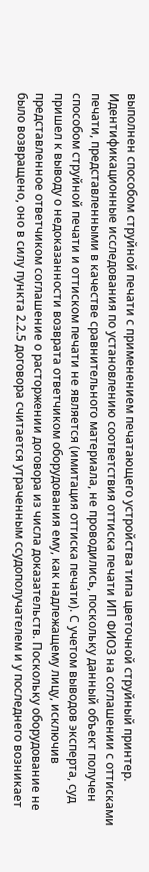выполнен способом струйной печати с применением печатающего устройства типа цветочной струйный принтер. Идентификационные исследования по установлению соответствия оттиска печати ИП ФИО3 на соглашении с оттисками печати, представленными в качестве сравнительного материала, не проводились, поскольку данный объект получен способом струйной печати и оттиском печати не является (имитация оттиска печати). С учетом выводов эксперта, суд пришел к выводу о недоказанности возврата ответчиком оборудования ему, как надлежащему лицу, исключив представленное ответчиком соглашение о расторжении договора из числа доказательств. Поскольку оборудование не было возвращено, оно в силу пункта 2.2.5 договора считается утраченным ссудополучателем и у последнего возникает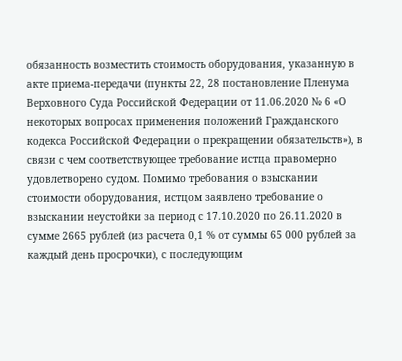обязанность возместить стоимость оборудования, указанную в акте приема-передачи (пункты 22, 28 постановление Пленума Верховного Суда Российской Федерации от 11.06.2020 № 6 «О некоторых вопросах применения положений Гражданского кодекса Российской Федерации о прекращении обязательств»), в связи с чем соответствующее требование истца правомерно удовлетворено судом. Помимо требования о взыскании стоимости оборудования, истцом заявлено требование о взыскании неустойки за период с 17.10.2020 по 26.11.2020 в сумме 2665 рублей (из расчета 0,1 % от суммы 65 000 рублей за каждый день просрочки), с последующим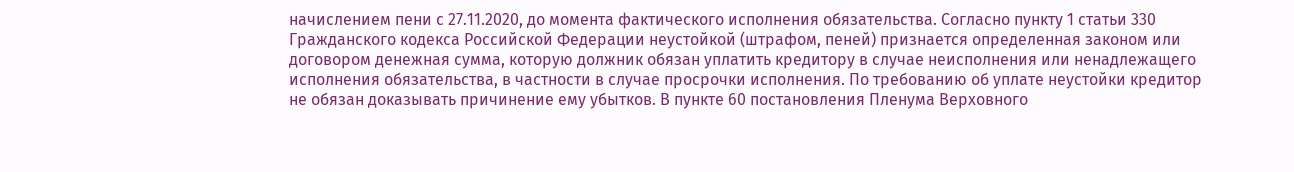начислением пени с 27.11.2020, до момента фактического исполнения обязательства. Согласно пункту 1 статьи 330 Гражданского кодекса Российской Федерации неустойкой (штрафом, пеней) признается определенная законом или договором денежная сумма, которую должник обязан уплатить кредитору в случае неисполнения или ненадлежащего исполнения обязательства, в частности в случае просрочки исполнения. По требованию об уплате неустойки кредитор не обязан доказывать причинение ему убытков. В пункте 60 постановления Пленума Верховного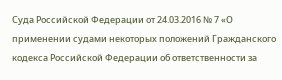Суда Российской Федерации от 24.03.2016 № 7 «О применении судами некоторых положений Гражданского кодекса Российской Федерации об ответственности за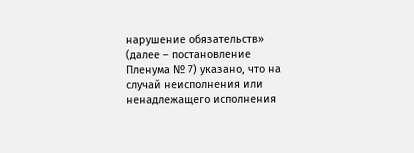нарушение обязательств» (далее – постановление Пленума № 7) указано, что на случай неисполнения или ненадлежащего исполнения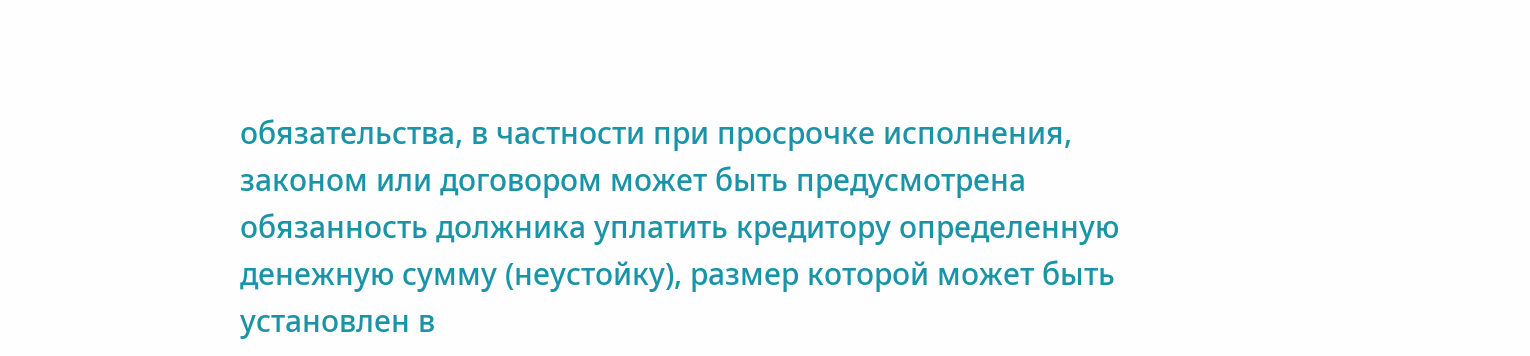обязательства, в частности при просрочке исполнения, законом или договором может быть предусмотрена обязанность должника уплатить кредитору определенную денежную сумму (неустойку), размер которой может быть установлен в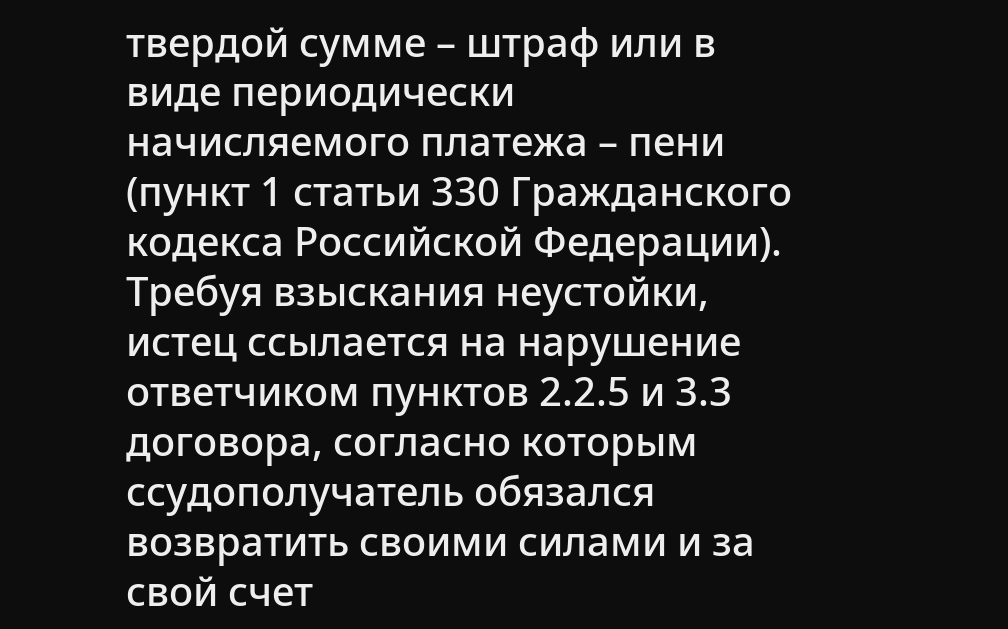твердой сумме – штраф или в виде периодически начисляемого платежа – пени (пункт 1 статьи 330 Гражданского кодекса Российской Федерации). Требуя взыскания неустойки, истец ссылается на нарушение ответчиком пунктов 2.2.5 и 3.3 договора, согласно которым ссудополучатель обязался возвратить своими силами и за свой счет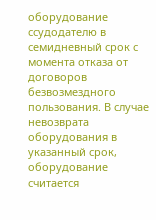оборудование ссудодателю в семидневный срок с момента отказа от договоров безвозмездного пользования. В случае невозврата оборудования в указанный срок, оборудование считается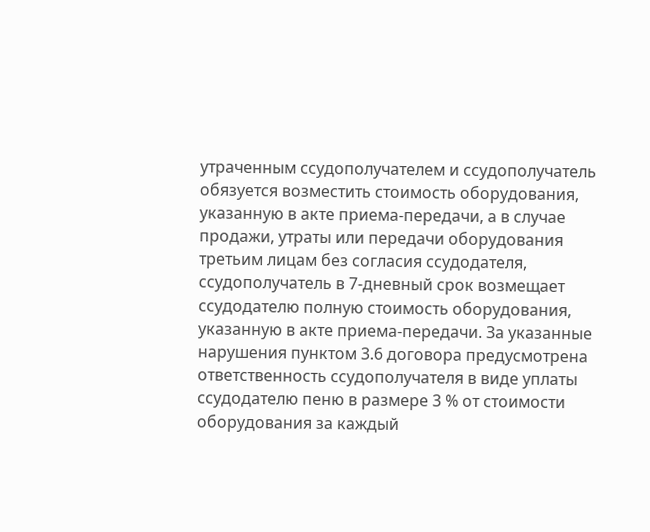утраченным ссудополучателем и ссудополучатель обязуется возместить стоимость оборудования, указанную в акте приема-передачи, а в случае продажи, утраты или передачи оборудования третьим лицам без согласия ссудодателя, ссудополучатель в 7-дневный срок возмещает ссудодателю полную стоимость оборудования, указанную в акте приема-передачи. За указанные нарушения пунктом 3.6 договора предусмотрена ответственность ссудополучателя в виде уплаты ссудодателю пеню в размере 3 % от стоимости оборудования за каждый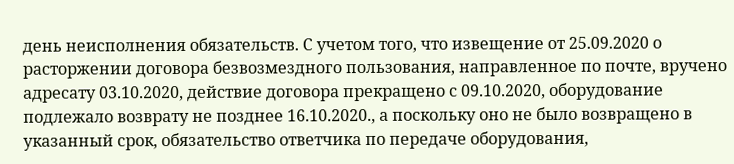день неисполнения обязательств. С учетом того, что извещение от 25.09.2020 о расторжении договора безвозмездного пользования, направленное по почте, вручено адресату 03.10.2020, действие договора прекращено с 09.10.2020, оборудование подлежало возврату не позднее 16.10.2020., а поскольку оно не было возвращено в указанный срок, обязательство ответчика по передаче оборудования,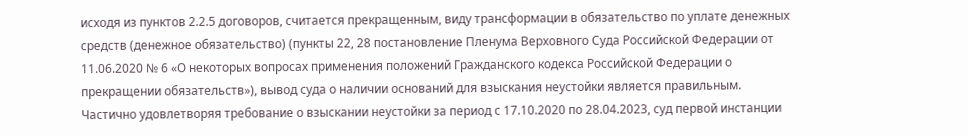исходя из пунктов 2.2.5 договоров, считается прекращенным, виду трансформации в обязательство по уплате денежных средств (денежное обязательство) (пункты 22, 28 постановление Пленума Верховного Суда Российской Федерации от 11.06.2020 № 6 «О некоторых вопросах применения положений Гражданского кодекса Российской Федерации о прекращении обязательств»), вывод суда о наличии оснований для взыскания неустойки является правильным. Частично удовлетворяя требование о взыскании неустойки за период с 17.10.2020 по 28.04.2023, суд первой инстанции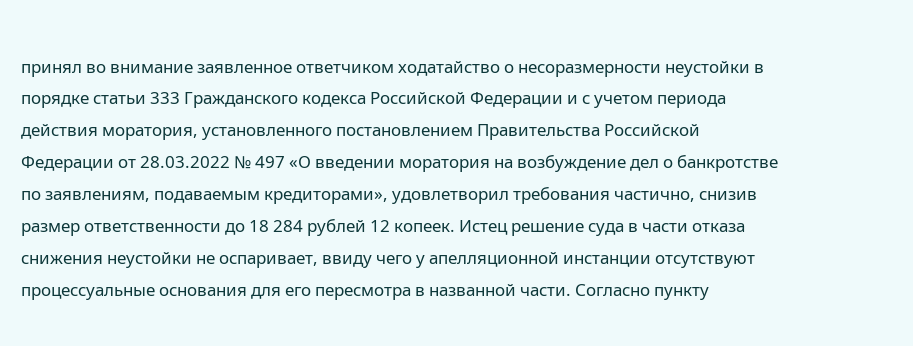принял во внимание заявленное ответчиком ходатайство о несоразмерности неустойки в порядке статьи 333 Гражданского кодекса Российской Федерации и с учетом периода действия моратория, установленного постановлением Правительства Российской Федерации от 28.03.2022 № 497 «О введении моратория на возбуждение дел о банкротстве по заявлениям, подаваемым кредиторами», удовлетворил требования частично, снизив размер ответственности до 18 284 рублей 12 копеек. Истец решение суда в части отказа снижения неустойки не оспаривает, ввиду чего у апелляционной инстанции отсутствуют процессуальные основания для его пересмотра в названной части. Согласно пункту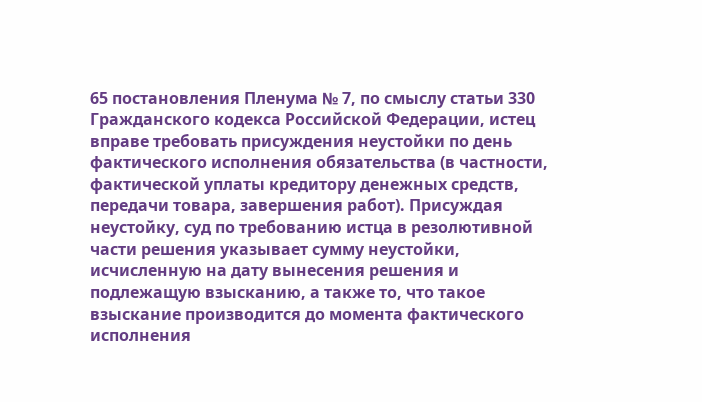65 постановления Пленума № 7, по смыслу статьи 330 Гражданского кодекса Российской Федерации, истец вправе требовать присуждения неустойки по день фактического исполнения обязательства (в частности, фактической уплаты кредитору денежных средств, передачи товара, завершения работ). Присуждая неустойку, суд по требованию истца в резолютивной части решения указывает сумму неустойки, исчисленную на дату вынесения решения и подлежащую взысканию, а также то, что такое взыскание производится до момента фактического исполнения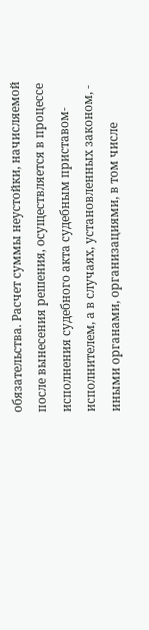обязательства. Расчет суммы неустойки, начисляемой после вынесения решения, осуществляется в процессе исполнения судебного акта судебным приставом-исполнителем, а в случаях, установленных законом, - иными органами, организациями, в том числе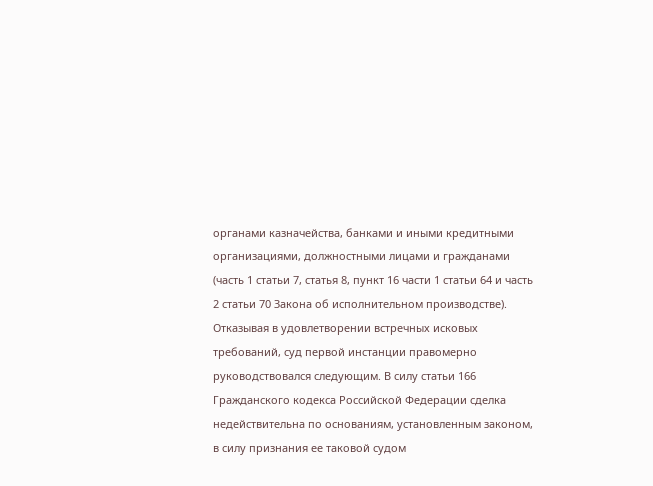органами казначейства, банками и иными кредитными организациями, должностными лицами и гражданами (часть 1 статьи 7, статья 8, пункт 16 части 1 статьи 64 и часть 2 статьи 70 Закона об исполнительном производстве). Отказывая в удовлетворении встречных исковых требований, суд первой инстанции правомерно руководствовался следующим. В силу статьи 166 Гражданского кодекса Российской Федерации сделка недействительна по основаниям, установленным законом, в силу признания ее таковой судом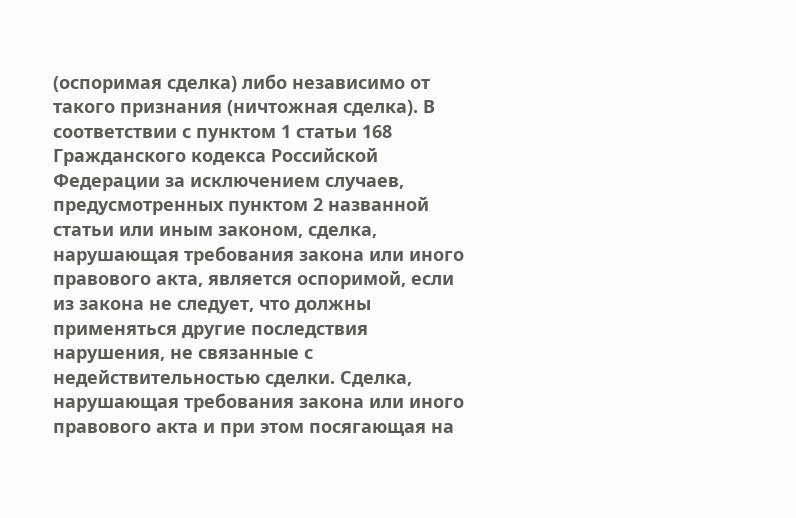(оспоримая сделка) либо независимо от такого признания (ничтожная сделка). В соответствии с пунктом 1 статьи 168 Гражданского кодекса Российской Федерации за исключением случаев, предусмотренных пунктом 2 названной статьи или иным законом, сделка, нарушающая требования закона или иного правового акта, является оспоримой, если из закона не следует, что должны применяться другие последствия нарушения, не связанные с недействительностью сделки. Сделка, нарушающая требования закона или иного правового акта и при этом посягающая на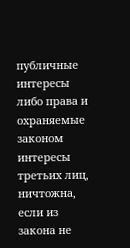публичные интересы либо права и охраняемые законом интересы третьих лиц, ничтожна, если из закона не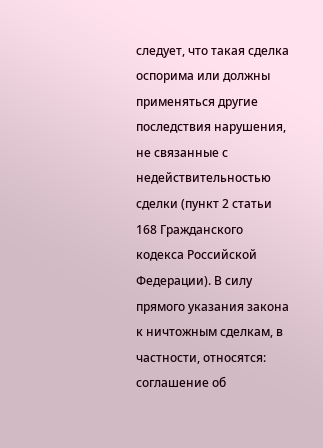следует, что такая сделка оспорима или должны применяться другие последствия нарушения, не связанные с недействительностью сделки (пункт 2 статьи 168 Гражданского кодекса Российской Федерации). В силу прямого указания закона к ничтожным сделкам, в частности, относятся: соглашение об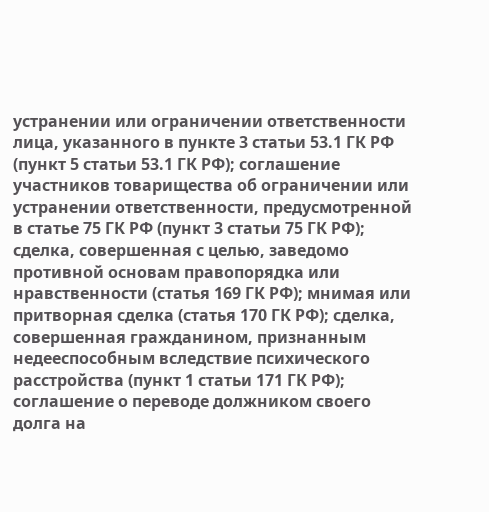устранении или ограничении ответственности лица, указанного в пункте 3 статьи 53.1 ГК РФ (пункт 5 статьи 53.1 ГК РФ); соглашение участников товарищества об ограничении или устранении ответственности, предусмотренной в статье 75 ГК РФ (пункт 3 статьи 75 ГК РФ); сделка, совершенная с целью, заведомо противной основам правопорядка или нравственности (статья 169 ГК РФ); мнимая или притворная сделка (статья 170 ГК РФ); сделка, совершенная гражданином, признанным недееспособным вследствие психического расстройства (пункт 1 статьи 171 ГК РФ); соглашение о переводе должником своего долга на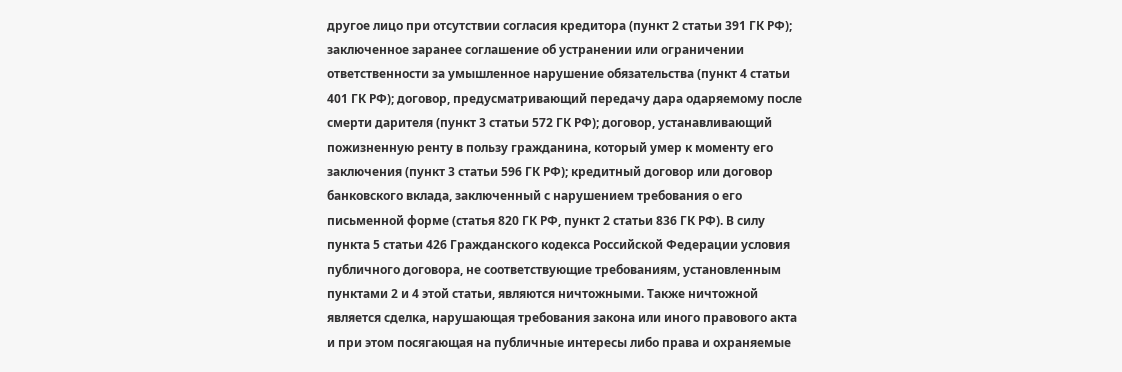другое лицо при отсутствии согласия кредитора (пункт 2 статьи 391 ГК РФ); заключенное заранее соглашение об устранении или ограничении ответственности за умышленное нарушение обязательства (пункт 4 статьи 401 ГК РФ); договор, предусматривающий передачу дара одаряемому после смерти дарителя (пункт 3 статьи 572 ГК РФ); договор, устанавливающий пожизненную ренту в пользу гражданина, который умер к моменту его заключения (пункт 3 статьи 596 ГК РФ); кредитный договор или договор банковского вклада, заключенный с нарушением требования о его письменной форме (статья 820 ГК РФ, пункт 2 статьи 836 ГК РФ). В силу пункта 5 статьи 426 Гражданского кодекса Российской Федерации условия публичного договора, не соответствующие требованиям, установленным пунктами 2 и 4 этой статьи, являются ничтожными. Также ничтожной является сделка, нарушающая требования закона или иного правового акта и при этом посягающая на публичные интересы либо права и охраняемые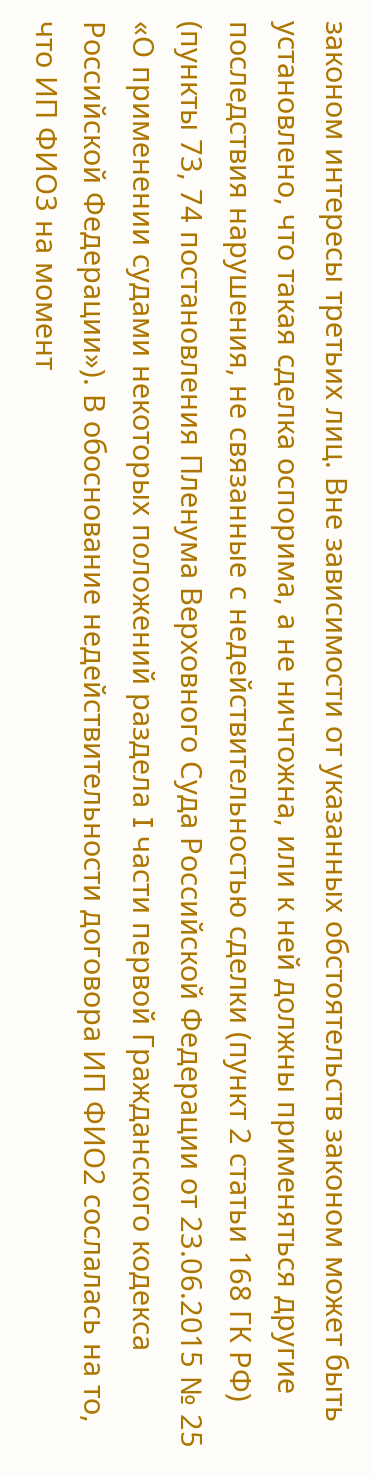законом интересы третьих лиц. Вне зависимости от указанных обстоятельств законом может быть установлено, что такая сделка оспорима, а не ничтожна, или к ней должны применяться другие последствия нарушения, не связанные с недействительностью сделки (пункт 2 статьи 168 ГК РФ) (пункты 73, 74 постановления Пленума Верховного Суда Российской Федерации от 23.06.2015 № 25 «О применении судами некоторых положений раздела I части первой Гражданского кодекса Российской Федерации»). В обоснование недействительности договора ИП ФИО2 сослалась на то, что ИП ФИО3 на момент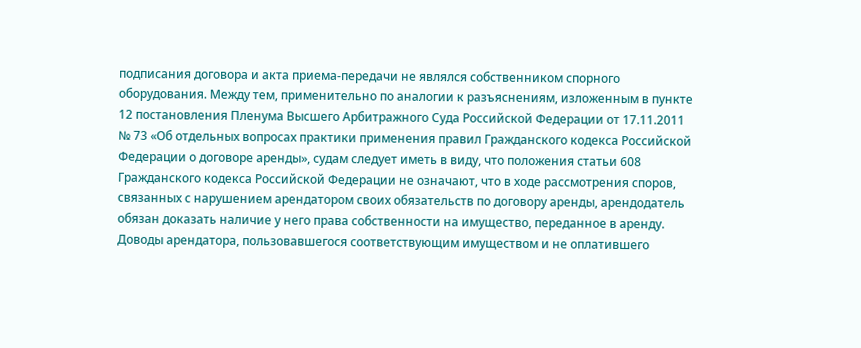подписания договора и акта приема-передачи не являлся собственником спорного оборудования. Между тем, применительно по аналогии к разъяснениям, изложенным в пункте 12 постановления Пленума Высшего Арбитражного Суда Российской Федерации от 17.11.2011 № 73 «Об отдельных вопросах практики применения правил Гражданского кодекса Российской Федерации о договоре аренды», судам следует иметь в виду, что положения статьи 608 Гражданского кодекса Российской Федерации не означают, что в ходе рассмотрения споров, связанных с нарушением арендатором своих обязательств по договору аренды, арендодатель обязан доказать наличие у него права собственности на имущество, переданное в аренду. Доводы арендатора, пользовавшегося соответствующим имуществом и не оплатившего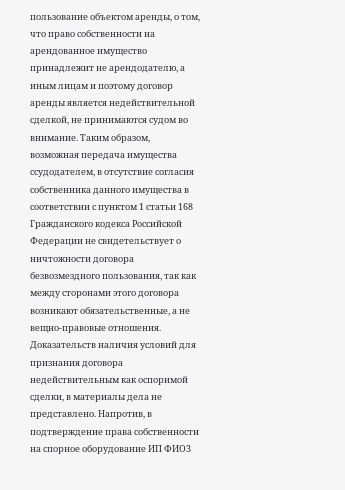пользование объектом аренды, о том, что право собственности на арендованное имущество принадлежит не арендодателю, а иным лицам и поэтому договор аренды является недействительной сделкой, не принимаются судом во внимание. Таким образом, возможная передача имущества ссудодателем, в отсутствие согласия собственника данного имущества в соответствии с пунктом 1 статьи 168 Гражданского кодекса Российской Федерации не свидетельствует о ничтожности договора безвозмездного пользования, так как между сторонами этого договора возникают обязательственные, а не вещно-правовые отношения. Доказательств наличия условий для признания договора недействительным как оспоримой сделки, в материалы дела не представлено. Напротив, в подтверждение права собственности на спорное оборудование ИП ФИО3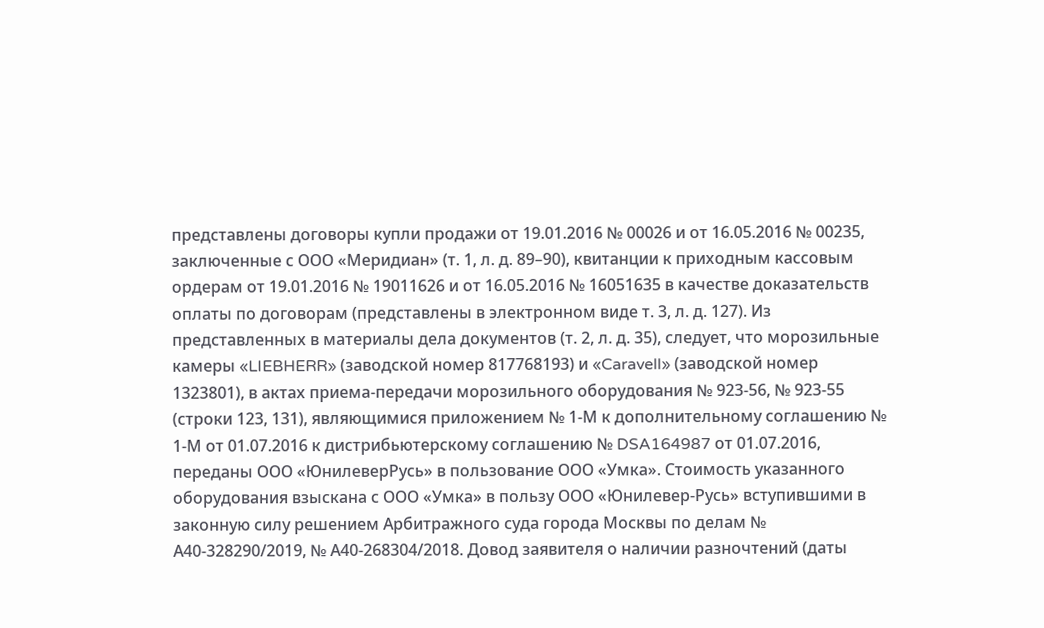представлены договоры купли продажи от 19.01.2016 № 00026 и от 16.05.2016 № 00235, заключенные с ООО «Меридиан» (т. 1, л. д. 89–90), квитанции к приходным кассовым ордерам от 19.01.2016 № 19011626 и от 16.05.2016 № 16051635 в качестве доказательств оплаты по договорам (представлены в электронном виде т. 3, л. д. 127). Из представленных в материалы дела документов (т. 2, л. д. 35), следует, что морозильные камеры «LIEBHERR» (заводской номер 817768193) и «Caravell» (заводской номер 1323801), в актах приема-передачи морозильного оборудования № 923-56, № 923-55 (строки 123, 131), являющимися приложением № 1-М к дополнительному соглашению № 1-М от 01.07.2016 к дистрибьютерскому соглашению № DSA164987 от 01.07.2016, переданы ООО «ЮнилеверРусь» в пользование ООО «Умка». Стоимость указанного оборудования взыскана с ООО «Умка» в пользу ООО «Юнилевер-Русь» вступившими в законную силу решением Арбитражного суда города Москвы по делам № А40-328290/2019, № А40-268304/2018. Довод заявителя о наличии разночтений (даты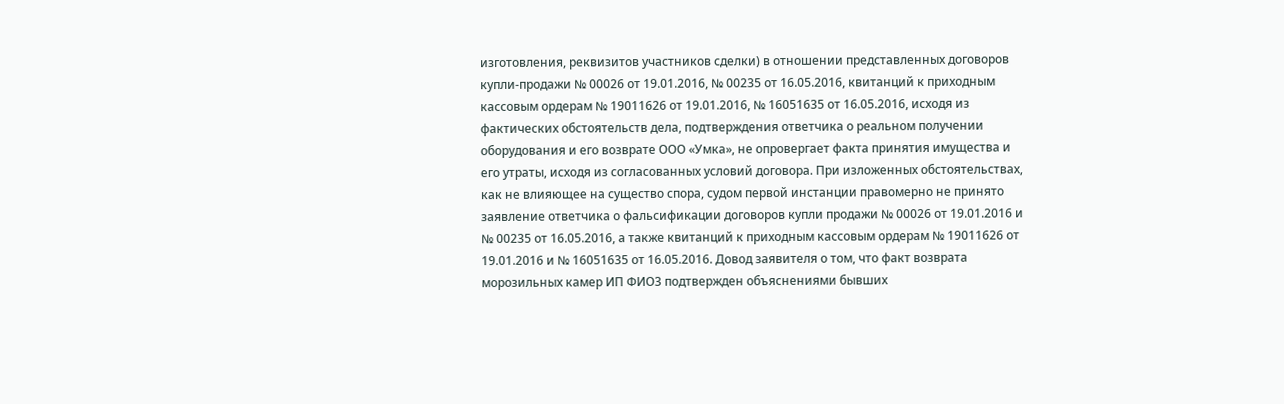изготовления, реквизитов участников сделки) в отношении представленных договоров купли-продажи № 00026 от 19.01.2016, № 00235 от 16.05.2016, квитанций к приходным кассовым ордерам № 19011626 от 19.01.2016, № 16051635 от 16.05.2016, исходя из фактических обстоятельств дела, подтверждения ответчика о реальном получении оборудования и его возврате ООО «Умка», не опровергает факта принятия имущества и его утраты, исходя из согласованных условий договора. При изложенных обстоятельствах, как не влияющее на существо спора, судом первой инстанции правомерно не принято заявление ответчика о фальсификации договоров купли продажи № 00026 от 19.01.2016 и № 00235 от 16.05.2016, а также квитанций к приходным кассовым ордерам № 19011626 от 19.01.2016 и № 16051635 от 16.05.2016. Довод заявителя о том, что факт возврата морозильных камер ИП ФИО3 подтвержден объяснениями бывших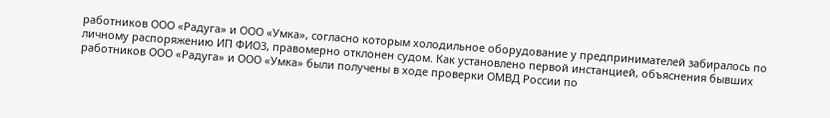работников ООО «Радуга» и ООО «Умка», согласно которым холодильное оборудование у предпринимателей забиралось по личному распоряжению ИП ФИО3, правомерно отклонен судом. Как установлено первой инстанцией, объяснения бывших работников ООО «Радуга» и ООО «Умка» были получены в ходе проверки ОМВД России по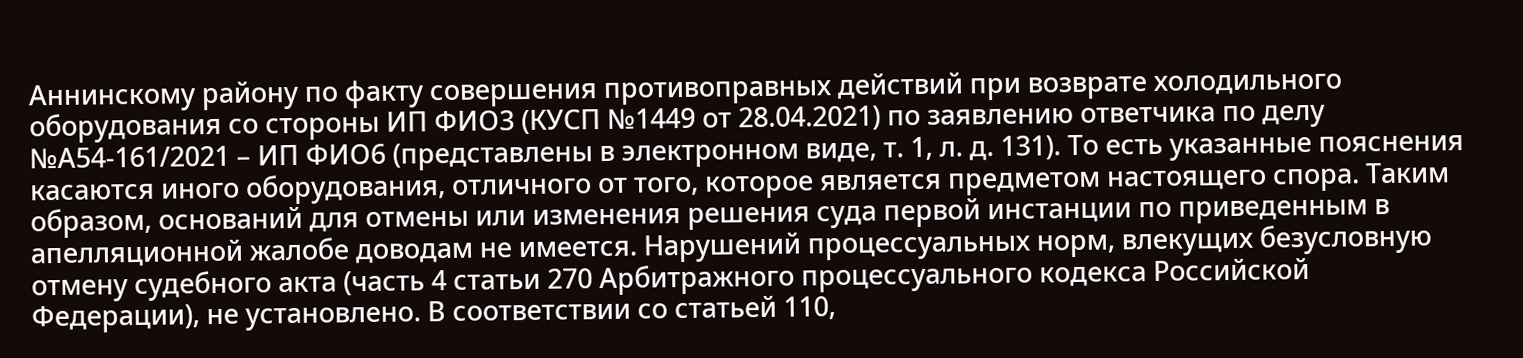Аннинскому району по факту совершения противоправных действий при возврате холодильного оборудования со стороны ИП ФИО3 (КУСП №1449 от 28.04.2021) по заявлению ответчика по делу №А54-161/2021 – ИП ФИО6 (представлены в электронном виде, т. 1, л. д. 131). То есть указанные пояснения касаются иного оборудования, отличного от того, которое является предметом настоящего спора. Таким образом, оснований для отмены или изменения решения суда первой инстанции по приведенным в апелляционной жалобе доводам не имеется. Нарушений процессуальных норм, влекущих безусловную отмену судебного акта (часть 4 статьи 270 Арбитражного процессуального кодекса Российской Федерации), не установлено. В соответствии со статьей 110,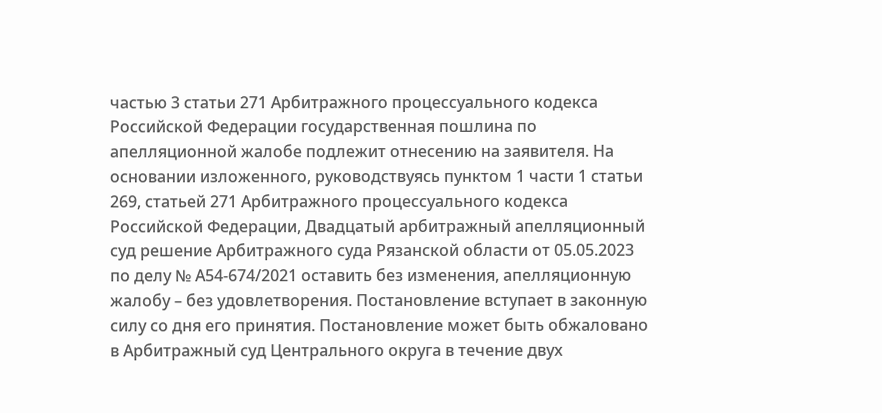частью 3 статьи 271 Арбитражного процессуального кодекса Российской Федерации государственная пошлина по апелляционной жалобе подлежит отнесению на заявителя. На основании изложенного, руководствуясь пунктом 1 части 1 статьи 269, статьей 271 Арбитражного процессуального кодекса Российской Федерации, Двадцатый арбитражный апелляционный суд решение Арбитражного суда Рязанской области от 05.05.2023 по делу № А54-674/2021 оставить без изменения, апелляционную жалобу – без удовлетворения. Постановление вступает в законную силу со дня его принятия. Постановление может быть обжаловано в Арбитражный суд Центрального округа в течение двух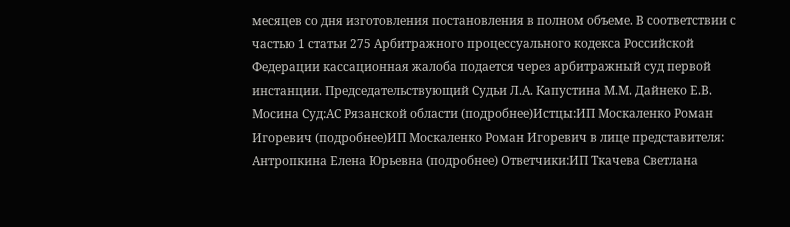месяцев со дня изготовления постановления в полном объеме. В соответствии с частью 1 статьи 275 Арбитражного процессуального кодекса Российской Федерации кассационная жалоба подается через арбитражный суд первой инстанции. Председательствующий Судьи Л.А. Капустина М.М. Дайнеко Е.В. Мосина Суд:АС Рязанской области (подробнее)Истцы:ИП Москаленко Роман Игоревич (подробнее)ИП Москаленко Роман Игоревич в лице представителя: Антропкина Елена Юрьевна (подробнее) Ответчики:ИП Ткачева Светлана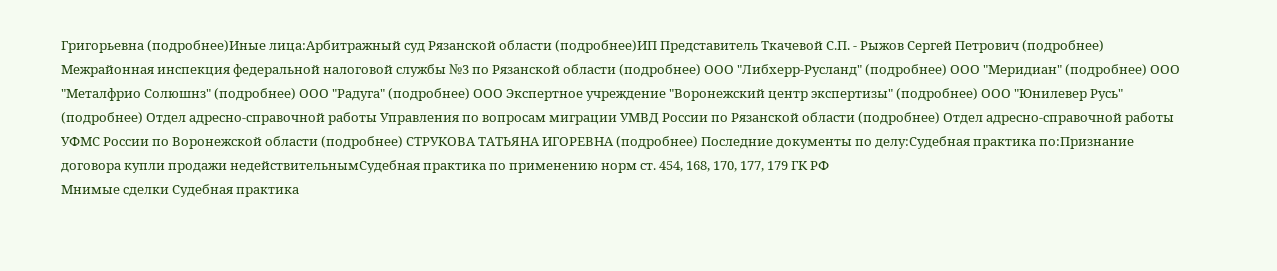Григорьевна (подробнее)Иные лица:Арбитражный суд Рязанской области (подробнее)ИП Представитель Ткачевой С.П. - Рыжов Сергей Петрович (подробнее) Межрайонная инспекция федеральной налоговой службы №3 по Рязанской области (подробнее) ООО "Либхерр-Русланд" (подробнее) ООО "Меридиан" (подробнее) ООО "Металфрио Солюшнз" (подробнее) ООО "Радуга" (подробнее) ООО Экспертное учреждение "Воронежский центр экспертизы" (подробнее) ООО "Юнилевер Русь" (подробнее) Отдел адресно-справочной работы Управления по вопросам миграции УМВД России по Рязанской области (подробнее) Отдел адресно-справочной работы УФМС России по Воронежской области (подробнее) СТРУКОВА ТАТЬЯНА ИГОРЕВНА (подробнее) Последние документы по делу:Судебная практика по:Признание договора купли продажи недействительнымСудебная практика по применению норм ст. 454, 168, 170, 177, 179 ГК РФ
Мнимые сделки Судебная практика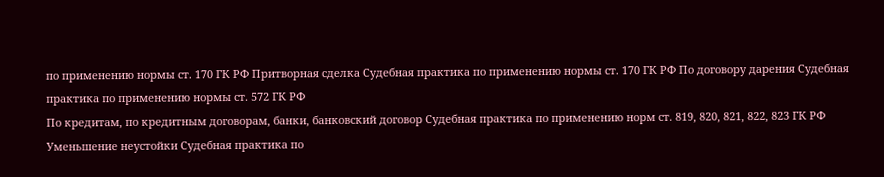по применению нормы ст. 170 ГК РФ Притворная сделка Судебная практика по применению нормы ст. 170 ГК РФ По договору дарения Судебная практика по применению нормы ст. 572 ГК РФ
По кредитам, по кредитным договорам, банки, банковский договор Судебная практика по применению норм ст. 819, 820, 821, 822, 823 ГК РФ
Уменьшение неустойки Судебная практика по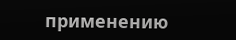применению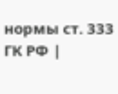нормы ст. 333 ГК РФ |